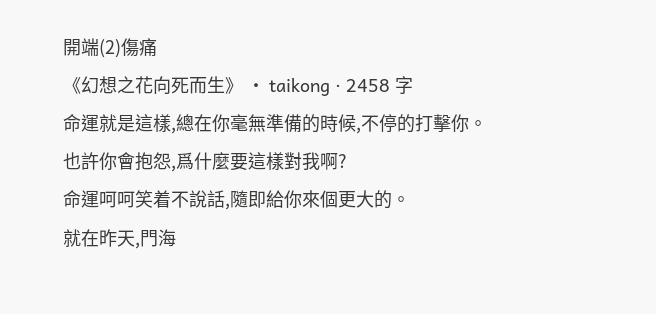開端(2)傷痛
《幻想之花向死而生》 · taikong · 2458 字
命運就是這樣,總在你毫無準備的時候,不停的打擊你。
也許你會抱怨,爲什麼要這樣對我啊?
命運呵呵笑着不說話,隨即給你來個更大的。
就在昨天,門海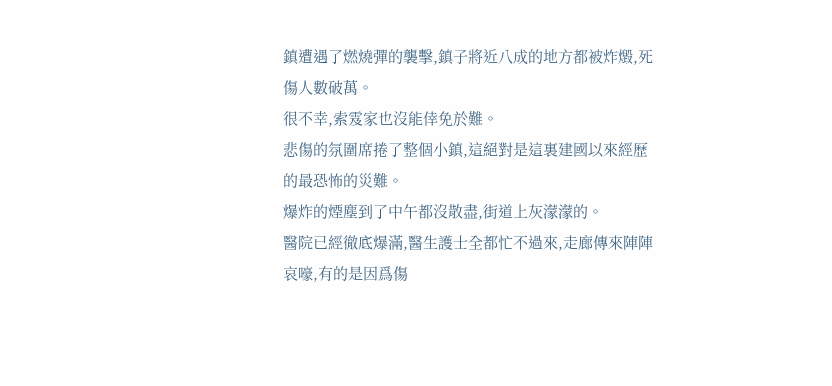鎮遭遇了燃燒彈的襲擊,鎮子將近八成的地方都被炸燬,死傷人數破萬。
很不幸,索雭家也沒能倖免於難。
悲傷的氛圍席捲了整個小鎮,這絕對是這裏建國以來經歷的最恐怖的災難。
爆炸的煙塵到了中午都沒散盡,街道上灰濛濛的。
醫院已經徹底爆滿,醫生護士全都忙不過來,走廊傳來陣陣哀嚎,有的是因爲傷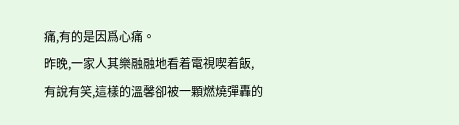痛,有的是因爲心痛。
昨晚,一家人其樂融融地看着電視喫着飯,有說有笑,這樣的溫馨卻被一顆燃燒彈轟的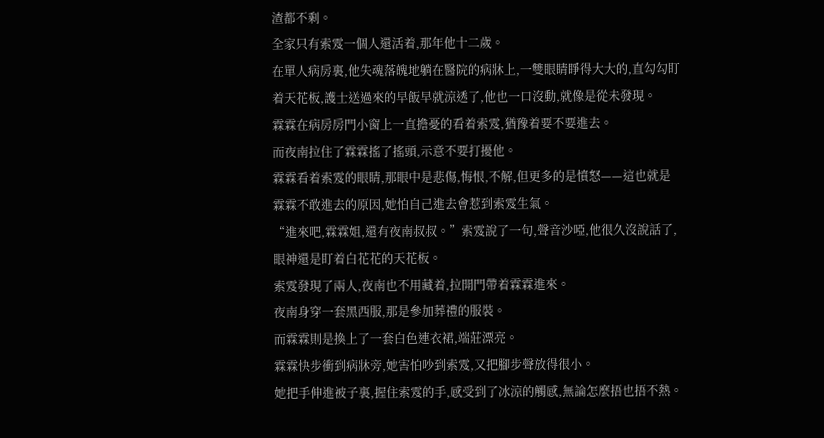渣都不剩。
全家只有索雭一個人還活着,那年他十二歲。
在單人病房裏,他失魂落魄地躺在醫院的病牀上,一雙眼睛睜得大大的,直勾勾盯着天花板,護士送過來的早飯早就涼透了,他也一口沒動,就像是從未發現。
霖霖在病房房門小窗上一直擔憂的看着索雭,猶豫着要不要進去。
而夜南拉住了霖霖搖了搖頭,示意不要打擾他。
霖霖看着索雭的眼睛,那眼中是悲傷,悔恨,不解,但更多的是憤怒——這也就是霖霖不敢進去的原因,她怕自己進去會惹到索雭生氣。
“進來吧,霖霖姐,還有夜南叔叔。”索雭說了一句,聲音沙啞,他很久沒說話了,眼神還是盯着白花花的天花板。
索雭發現了兩人,夜南也不用藏着,拉開門帶着霖霖進來。
夜南身穿一套黑西服,那是參加葬禮的服裝。
而霖霖則是換上了一套白色連衣裙,端莊漂亮。
霖霖快步衝到病牀旁,她害怕吵到索雭,又把腳步聲放得很小。
她把手伸進被子裏,握住索雭的手,感受到了冰涼的觸感,無論怎麼捂也捂不熱。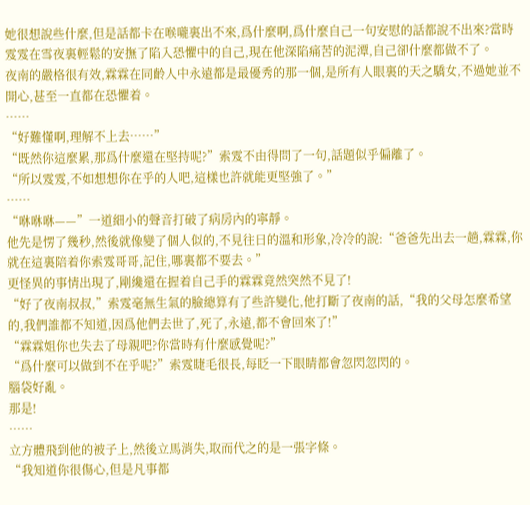她很想說些什麼,但是話都卡在喉嚨裏出不來,爲什麼啊,爲什麼自己一句安慰的話都說不出來?當時雭雭在雪夜裏輕鬆的安撫了陷入恐懼中的自己,現在他深陷痛苦的泥潭,自己卻什麼都做不了。
夜南的嚴格很有效,霖霖在同齡人中永遠都是最優秀的那一個,是所有人眼裏的天之驕女,不過她並不開心,甚至一直都在恐懼着。
……
“好難懂啊,理解不上去……”
“既然你這麼累,那爲什麼還在堅持呢?”索雭不由得問了一句,話題似乎偏離了。
“所以雭雭,不如想想你在乎的人吧,這樣也許就能更堅強了。”
……
“咻咻咻——”一道細小的聲音打破了病房內的寧靜。
他先是愣了幾秒,然後就像變了個人似的,不見往日的溫和形象,冷冷的說:“爸爸先出去一趟,霖霖,你就在這裏陪着你索雭哥哥,記住,哪裏都不要去。”
更怪異的事情出現了,剛纔還在握着自己手的霖霖竟然突然不見了!
“好了夜南叔叔,”索雭毫無生氣的臉總算有了些許變化,他打斷了夜南的話,“我的父母怎麼希望的,我們誰都不知道,因爲他們去世了,死了,永遠,都不會回來了!”
“霖霖姐你也失去了母親吧?你當時有什麼感覺呢?”
“爲什麼可以做到不在乎呢?”索雭睫毛很長,每眨一下眼睛都會忽閃忽閃的。
腦袋好亂。
那是!
……
立方體飛到他的被子上,然後立馬消失,取而代之的是一張字條。
“我知道你很傷心,但是凡事都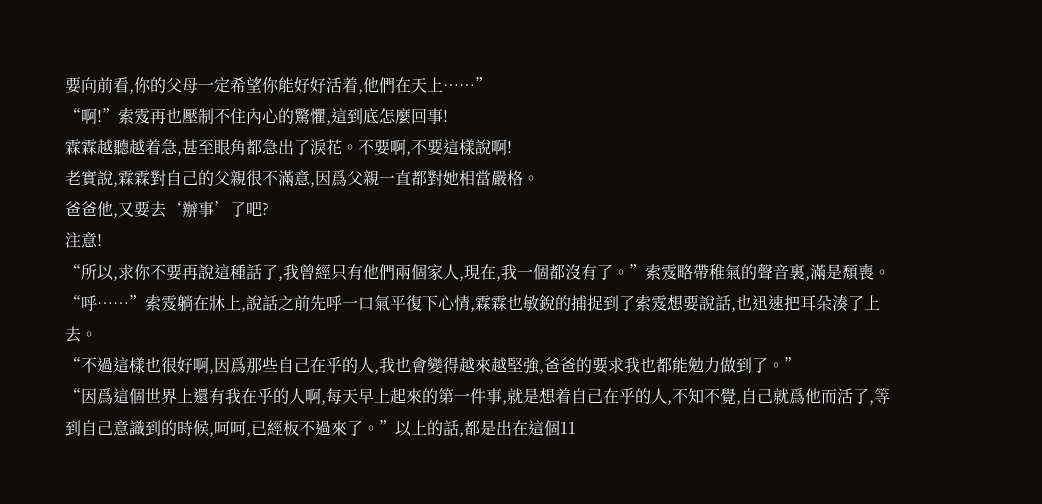要向前看,你的父母一定希望你能好好活着,他們在天上……”
“啊!”索雭再也壓制不住內心的驚懼,這到底怎麼回事!
霖霖越聽越着急,甚至眼角都急出了淚花。不要啊,不要這樣說啊!
老實說,霖霖對自己的父親很不滿意,因爲父親一直都對她相當嚴格。
爸爸他,又要去‘辦事’了吧?
注意!
“所以,求你不要再說這種話了,我曾經只有他們兩個家人,現在,我一個都沒有了。”索雭略帶稚氣的聲音裏,滿是頹喪。
“呼……”索雭躺在牀上,說話之前先呼一口氣平復下心情,霖霖也敏銳的捕捉到了索雭想要說話,也迅速把耳朵湊了上去。
“不過這樣也很好啊,因爲那些自己在乎的人,我也會變得越來越堅強,爸爸的要求我也都能勉力做到了。”
“因爲這個世界上還有我在乎的人啊,每天早上起來的第一件事,就是想着自己在乎的人,不知不覺,自己就爲他而活了,等到自己意識到的時候,呵呵,已經板不過來了。”以上的話,都是出在這個11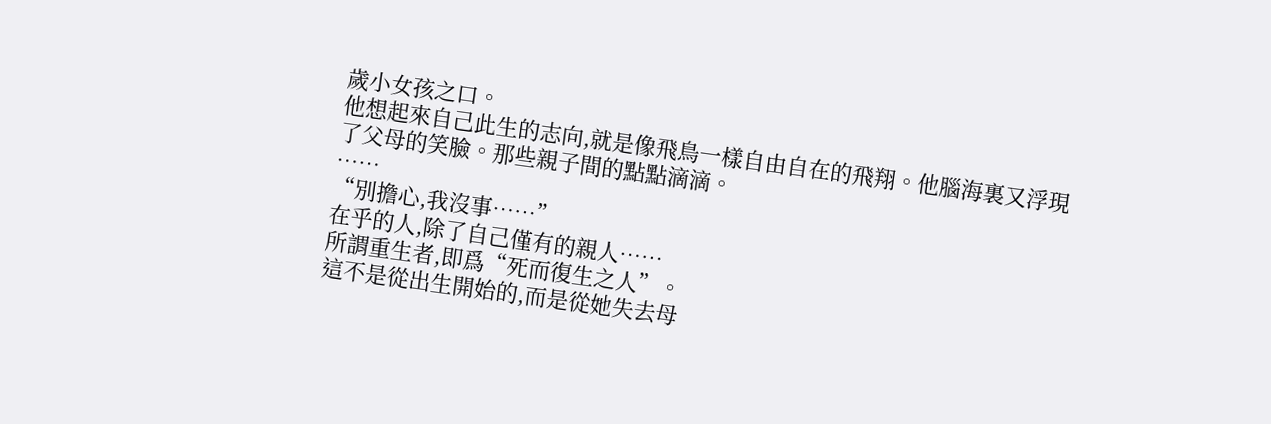歲小女孩之口。
他想起來自己此生的志向,就是像飛鳥一樣自由自在的飛翔。他腦海裏又浮現了父母的笑臉。那些親子間的點點滴滴。
……
“別擔心,我沒事……”
在乎的人,除了自己僅有的親人……
所謂重生者,即爲“死而復生之人”。
這不是從出生開始的,而是從她失去母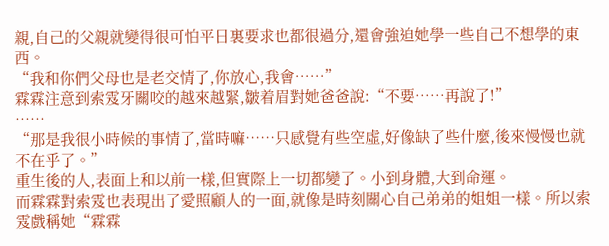親,自己的父親就變得很可怕平日裏要求也都很過分,還會強迫她學一些自己不想學的東西。
“我和你們父母也是老交情了,你放心,我會……”
霖霖注意到索雭牙關咬的越來越緊,皺着眉對她爸爸說:“不要……再說了!”
……
“那是我很小時候的事情了,當時嘛……只感覺有些空虛,好像缺了些什麼,後來慢慢也就不在乎了。”
重生後的人,表面上和以前一樣,但實際上一切都變了。小到身體,大到命運。
而霖霖對索雭也表現出了愛照顧人的一面,就像是時刻關心自己弟弟的姐姐一樣。所以索雭戲稱她“霖霖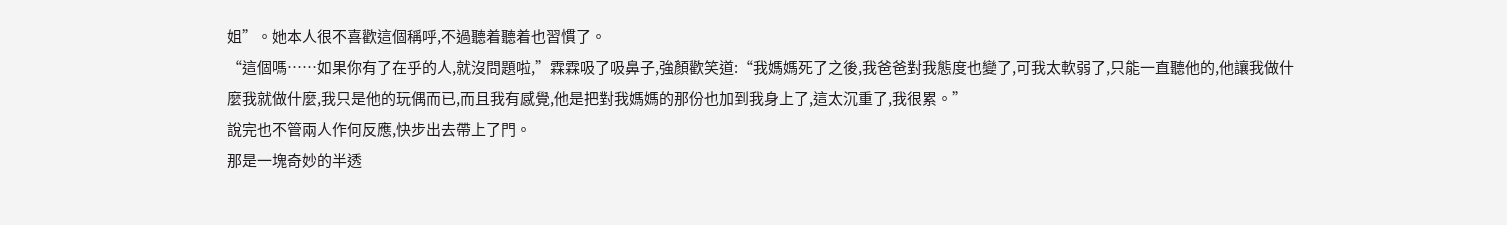姐”。她本人很不喜歡這個稱呼,不過聽着聽着也習慣了。
“這個嗎……如果你有了在乎的人,就沒問題啦,”霖霖吸了吸鼻子,強顏歡笑道:“我媽媽死了之後,我爸爸對我態度也變了,可我太軟弱了,只能一直聽他的,他讓我做什麼我就做什麼,我只是他的玩偶而已,而且我有感覺,他是把對我媽媽的那份也加到我身上了,這太沉重了,我很累。”
說完也不管兩人作何反應,快步出去帶上了門。
那是一塊奇妙的半透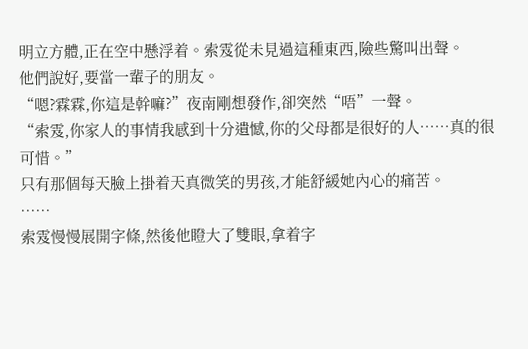明立方體,正在空中懸浮着。索雭從未見過這種東西,險些驚叫出聲。
他們說好,要當一輩子的朋友。
“嗯?霖霖,你這是幹嘛?”夜南剛想發作,卻突然“唔”一聲。
“索雭,你家人的事情我感到十分遺憾,你的父母都是很好的人……真的很可惜。”
只有那個每天臉上掛着天真微笑的男孩,才能舒緩她內心的痛苦。
……
索雭慢慢展開字條,然後他瞪大了雙眼,拿着字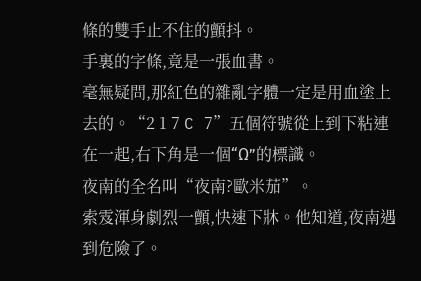條的雙手止不住的顫抖。
手裏的字條,竟是一張血書。
毫無疑問,那紅色的雜亂字體一定是用血塗上去的。“2 1 7 C 7”五個符號從上到下粘連在一起,右下角是一個“Ω”的標識。
夜南的全名叫“夜南?歐米茄”。
索雭渾身劇烈一顫,快速下牀。他知道,夜南遇到危險了。